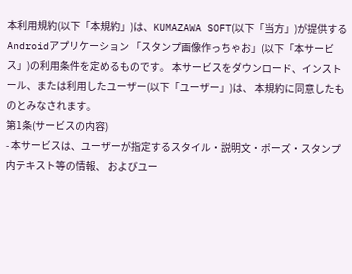本利用規約(以下「本規約」)は、KUMAZAWA SOFT(以下「当方」)が提供するAndroidアプリケーション 「スタンプ画像作っちゃお」(以下「本サービス」)の利用条件を定めるものです。 本サービスをダウンロード、インストール、または利用したユーザー(以下「ユーザー」)は、 本規約に同意したものとみなされます。
第1条(サービスの内容)
- 本サービスは、ユーザーが指定するスタイル・説明文・ポーズ・スタンプ内テキスト等の情報、 およびユー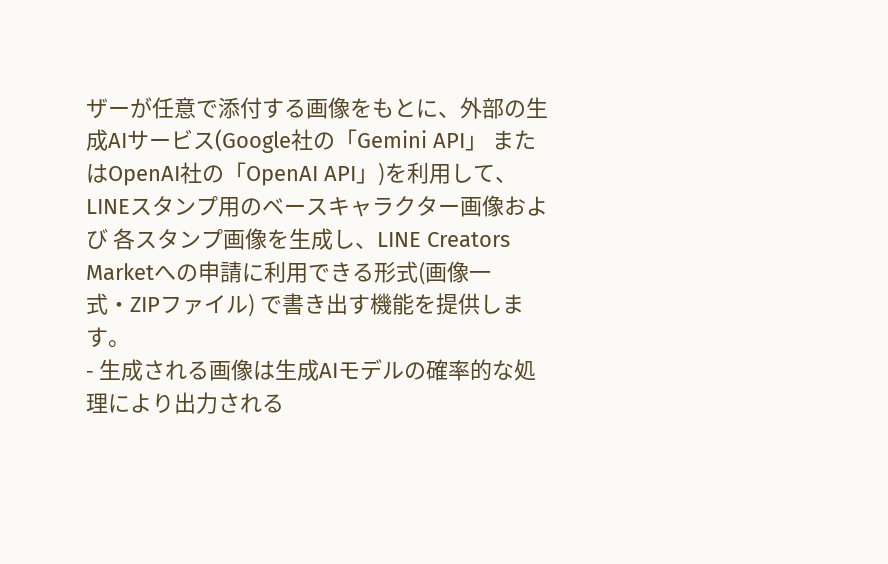ザーが任意で添付する画像をもとに、外部の生成AIサービス(Google社の「Gemini API」 またはOpenAI社の「OpenAI API」)を利用して、LINEスタンプ用のベースキャラクター画像および 各スタンプ画像を生成し、LINE Creators Marketへの申請に利用できる形式(画像一式・ZIPファイル) で書き出す機能を提供します。
- 生成される画像は生成AIモデルの確率的な処理により出力される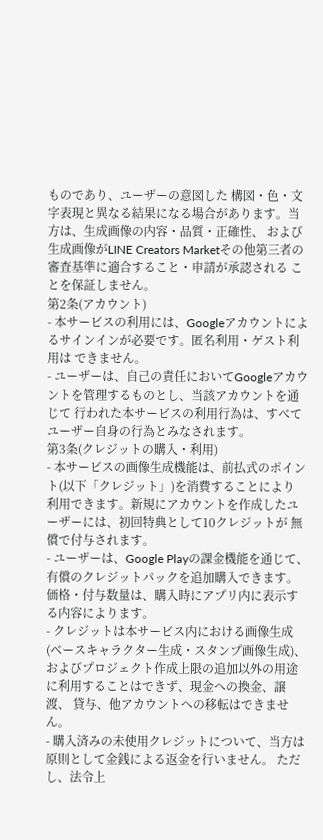ものであり、ユーザーの意図した 構図・色・文字表現と異なる結果になる場合があります。当方は、生成画像の内容・品質・正確性、 および生成画像がLINE Creators Marketその他第三者の審査基準に適合すること・申請が承認される ことを保証しません。
第2条(アカウント)
- 本サービスの利用には、Googleアカウントによるサインインが必要です。匿名利用・ゲスト利用は できません。
- ユーザーは、自己の責任においてGoogleアカウントを管理するものとし、当該アカウントを通じて 行われた本サービスの利用行為は、すべてユーザー自身の行為とみなされます。
第3条(クレジットの購入・利用)
- 本サービスの画像生成機能は、前払式のポイント(以下「クレジット」)を消費することにより 利用できます。新規にアカウントを作成したユーザーには、初回特典として10クレジットが 無償で付与されます。
- ユーザーは、Google Playの課金機能を通じて、有償のクレジットパックを追加購入できます。 価格・付与数量は、購入時にアプリ内に表示する内容によります。
- クレジットは本サービス内における画像生成(ベースキャラクター生成・スタンプ画像生成)、 およびプロジェクト作成上限の追加以外の用途に利用することはできず、現金への換金、譲渡、 貸与、他アカウントへの移転はできません。
- 購入済みの未使用クレジットについて、当方は原則として金銭による返金を行いません。 ただし、法令上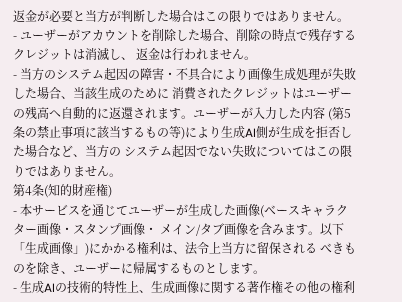返金が必要と当方が判断した場合はこの限りではありません。
- ユーザーがアカウントを削除した場合、削除の時点で残存するクレジットは消滅し、 返金は行われません。
- 当方のシステム起因の障害・不具合により画像生成処理が失敗した場合、当該生成のために 消費されたクレジットはユーザーの残高へ自動的に返還されます。ユーザーが入力した内容 (第5条の禁止事項に該当するもの等)により生成AI側が生成を拒否した場合など、当方の システム起因でない失敗についてはこの限りではありません。
第4条(知的財産権)
- 本サービスを通じてユーザーが生成した画像(ベースキャラクター画像・スタンプ画像・ メイン/タブ画像を含みます。以下「生成画像」)にかかる権利は、法令上当方に留保される べきものを除き、ユーザーに帰属するものとします。
- 生成AIの技術的特性上、生成画像に関する著作権その他の権利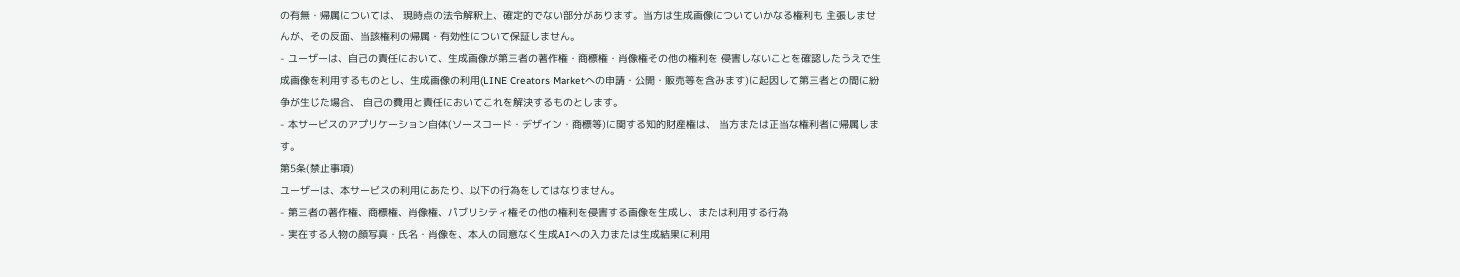の有無・帰属については、 現時点の法令解釈上、確定的でない部分があります。当方は生成画像についていかなる権利も 主張しませんが、その反面、当該権利の帰属・有効性について保証しません。
- ユーザーは、自己の責任において、生成画像が第三者の著作権・商標権・肖像権その他の権利を 侵害しないことを確認したうえで生成画像を利用するものとし、生成画像の利用(LINE Creators Marketへの申請・公開・販売等を含みます)に起因して第三者との間に紛争が生じた場合、 自己の費用と責任においてこれを解決するものとします。
- 本サービスのアプリケーション自体(ソースコード・デザイン・商標等)に関する知的財産権は、 当方または正当な権利者に帰属します。
第5条(禁止事項)
ユーザーは、本サービスの利用にあたり、以下の行為をしてはなりません。
- 第三者の著作権、商標権、肖像権、パブリシティ権その他の権利を侵害する画像を生成し、または利用する行為
- 実在する人物の顔写真・氏名・肖像を、本人の同意なく生成AIへの入力または生成結果に利用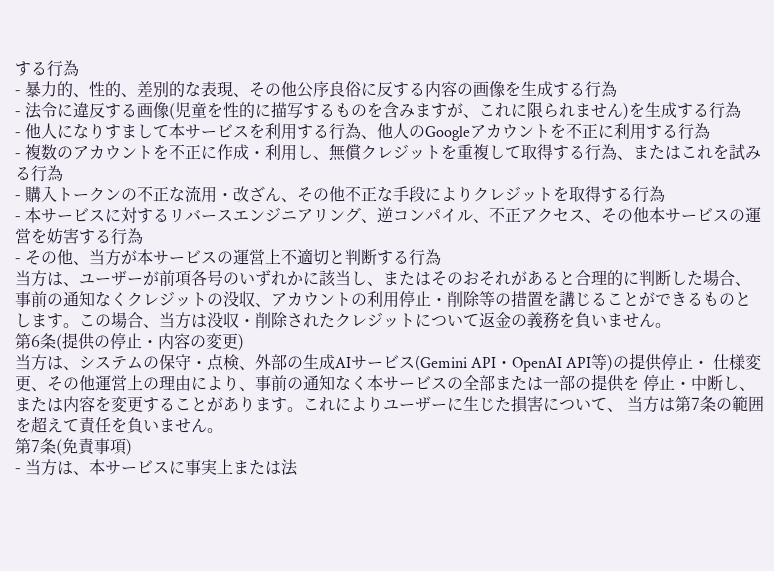する行為
- 暴力的、性的、差別的な表現、その他公序良俗に反する内容の画像を生成する行為
- 法令に違反する画像(児童を性的に描写するものを含みますが、これに限られません)を生成する行為
- 他人になりすまして本サービスを利用する行為、他人のGoogleアカウントを不正に利用する行為
- 複数のアカウントを不正に作成・利用し、無償クレジットを重複して取得する行為、またはこれを試みる行為
- 購入トークンの不正な流用・改ざん、その他不正な手段によりクレジットを取得する行為
- 本サービスに対するリバースエンジニアリング、逆コンパイル、不正アクセス、その他本サービスの運営を妨害する行為
- その他、当方が本サービスの運営上不適切と判断する行為
当方は、ユーザーが前項各号のいずれかに該当し、またはそのおそれがあると合理的に判断した場合、 事前の通知なくクレジットの没収、アカウントの利用停止・削除等の措置を講じることができるものと します。この場合、当方は没収・削除されたクレジットについて返金の義務を負いません。
第6条(提供の停止・内容の変更)
当方は、システムの保守・点検、外部の生成AIサービス(Gemini API・OpenAI API等)の提供停止・ 仕様変更、その他運営上の理由により、事前の通知なく本サービスの全部または一部の提供を 停止・中断し、または内容を変更することがあります。これによりユーザーに生じた損害について、 当方は第7条の範囲を超えて責任を負いません。
第7条(免責事項)
- 当方は、本サービスに事実上または法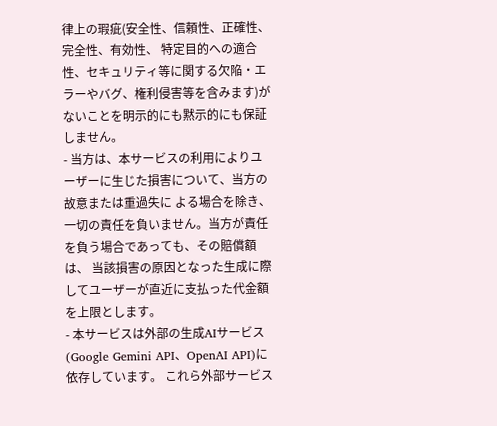律上の瑕疵(安全性、信頼性、正確性、完全性、有効性、 特定目的への適合性、セキュリティ等に関する欠陥・エラーやバグ、権利侵害等を含みます)が ないことを明示的にも黙示的にも保証しません。
- 当方は、本サービスの利用によりユーザーに生じた損害について、当方の故意または重過失に よる場合を除き、一切の責任を負いません。当方が責任を負う場合であっても、その賠償額は、 当該損害の原因となった生成に際してユーザーが直近に支払った代金額を上限とします。
- 本サービスは外部の生成AIサービス(Google Gemini API、OpenAI API)に依存しています。 これら外部サービス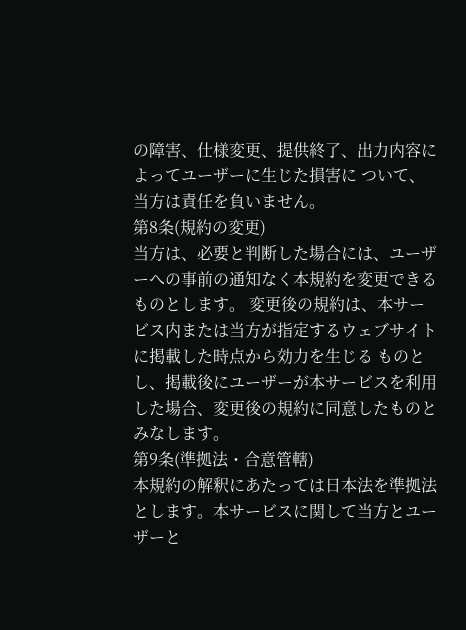の障害、仕様変更、提供終了、出力内容によってユーザーに生じた損害に ついて、当方は責任を負いません。
第8条(規約の変更)
当方は、必要と判断した場合には、ユーザーへの事前の通知なく本規約を変更できるものとします。 変更後の規約は、本サービス内または当方が指定するウェブサイトに掲載した時点から効力を生じる ものとし、掲載後にユーザーが本サービスを利用した場合、変更後の規約に同意したものとみなします。
第9条(準拠法・合意管轄)
本規約の解釈にあたっては日本法を準拠法とします。本サービスに関して当方とユーザーと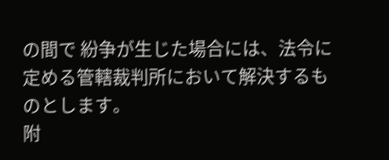の間で 紛争が生じた場合には、法令に定める管轄裁判所において解決するものとします。
附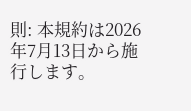則: 本規約は2026年7月13日から施行します。